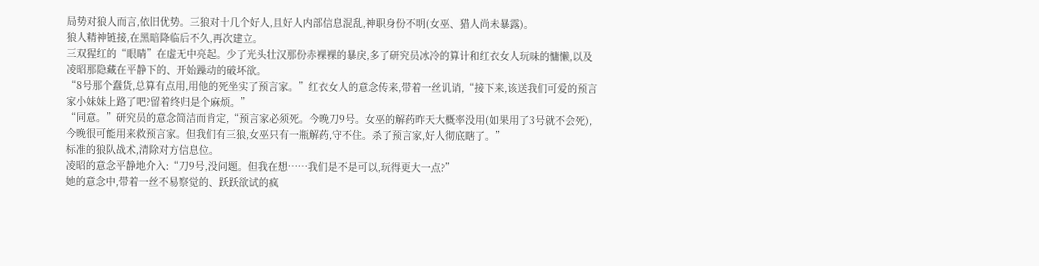局势对狼人而言,依旧优势。三狼对十几个好人,且好人内部信息混乱,神职身份不明(女巫、猎人尚未暴露)。
狼人精神链接,在黑暗降临后不久,再次建立。
三双猩红的“眼睛”在虚无中亮起。少了光头壮汉那份赤裸裸的暴戾,多了研究员冰冷的算计和红衣女人玩味的慵懒,以及凌昭那隐藏在平静下的、开始躁动的破坏欲。
“8号那个蠢货,总算有点用,用他的死坐实了预言家。”红衣女人的意念传来,带着一丝讥诮,“接下来,该送我们可爱的预言家小妹妹上路了吧?留着终归是个麻烦。”
“同意。”研究员的意念简洁而肯定,“预言家必须死。今晚刀9号。女巫的解药昨天大概率没用(如果用了3号就不会死),今晚很可能用来救预言家。但我们有三狼,女巫只有一瓶解药,守不住。杀了预言家,好人彻底瞎了。”
标准的狼队战术,清除对方信息位。
凌昭的意念平静地介入:“刀9号,没问题。但我在想……我们是不是可以,玩得更大一点?”
她的意念中,带着一丝不易察觉的、跃跃欲试的疯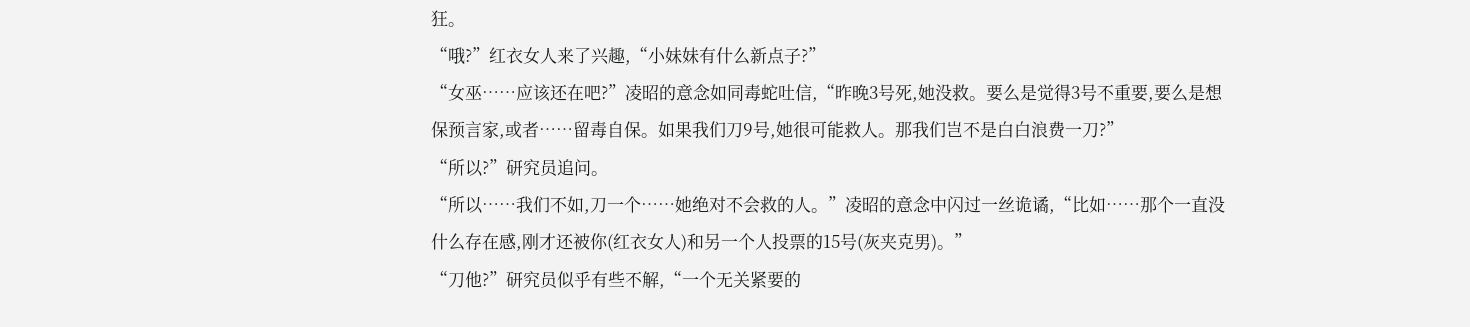狂。
“哦?”红衣女人来了兴趣,“小妹妹有什么新点子?”
“女巫……应该还在吧?”凌昭的意念如同毒蛇吐信,“昨晚3号死,她没救。要么是觉得3号不重要,要么是想保预言家,或者……留毒自保。如果我们刀9号,她很可能救人。那我们岂不是白白浪费一刀?”
“所以?”研究员追问。
“所以……我们不如,刀一个……她绝对不会救的人。”凌昭的意念中闪过一丝诡谲,“比如……那个一直没什么存在感,刚才还被你(红衣女人)和另一个人投票的15号(灰夹克男)。”
“刀他?”研究员似乎有些不解,“一个无关紧要的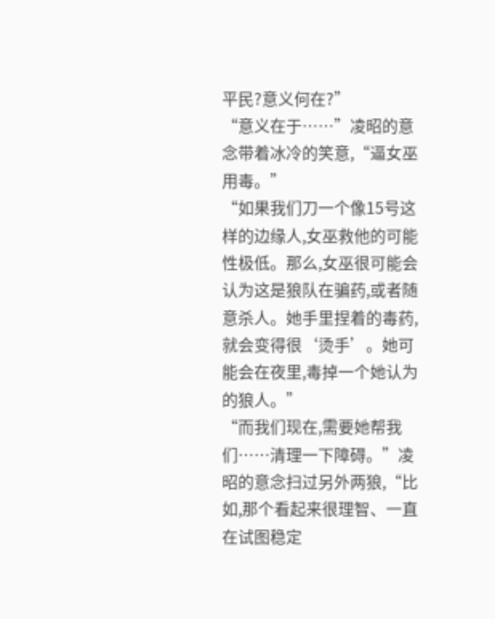平民?意义何在?”
“意义在于……”凌昭的意念带着冰冷的笑意,“逼女巫用毒。”
“如果我们刀一个像15号这样的边缘人,女巫救他的可能性极低。那么,女巫很可能会认为这是狼队在骗药,或者随意杀人。她手里捏着的毒药,就会变得很‘烫手’。她可能会在夜里,毒掉一个她认为的狼人。”
“而我们现在,需要她帮我们……清理一下障碍。”凌昭的意念扫过另外两狼,“比如,那个看起来很理智、一直在试图稳定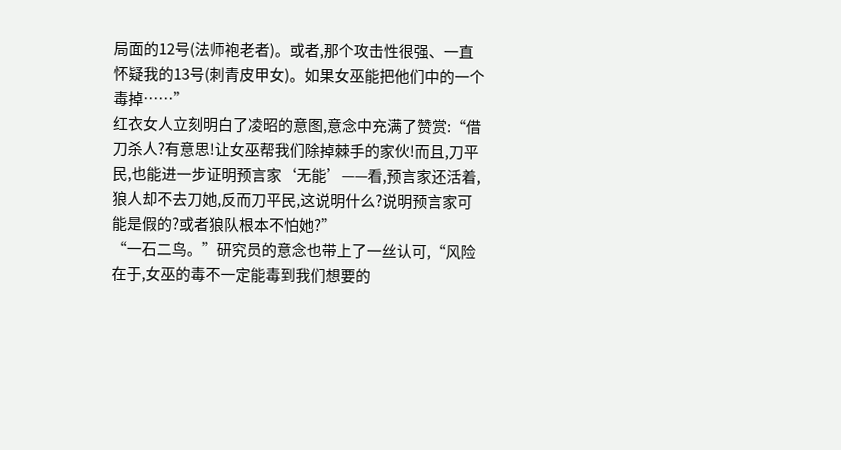局面的12号(法师袍老者)。或者,那个攻击性很强、一直怀疑我的13号(刺青皮甲女)。如果女巫能把他们中的一个毒掉……”
红衣女人立刻明白了凌昭的意图,意念中充满了赞赏:“借刀杀人?有意思!让女巫帮我们除掉棘手的家伙!而且,刀平民,也能进一步证明预言家‘无能’——看,预言家还活着,狼人却不去刀她,反而刀平民,这说明什么?说明预言家可能是假的?或者狼队根本不怕她?”
“一石二鸟。”研究员的意念也带上了一丝认可,“风险在于,女巫的毒不一定能毒到我们想要的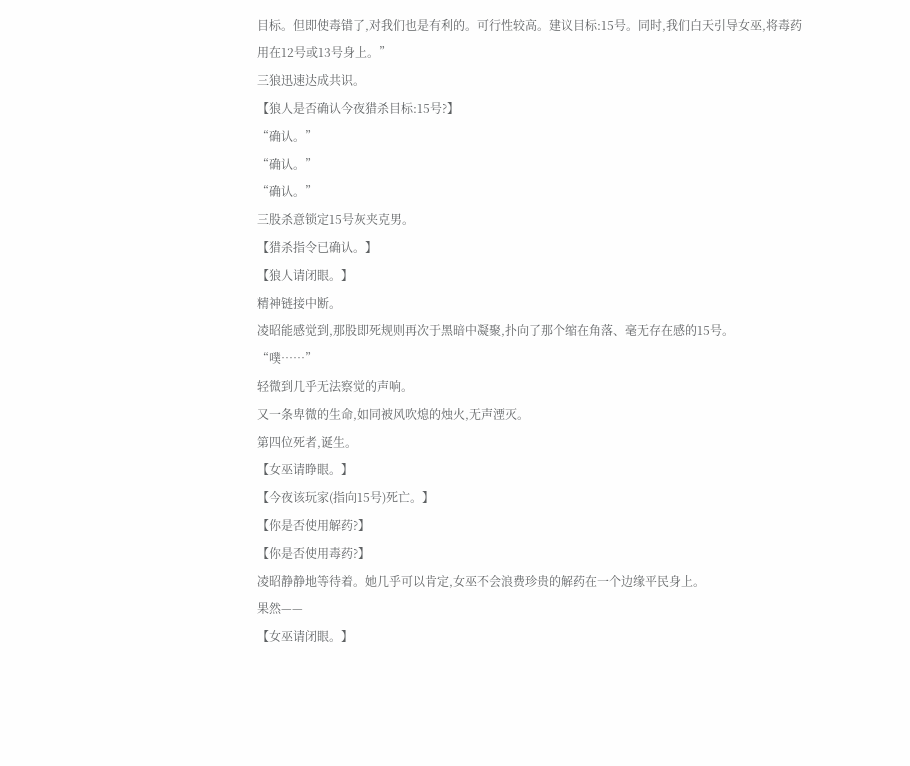目标。但即使毒错了,对我们也是有利的。可行性较高。建议目标:15号。同时,我们白天引导女巫,将毒药用在12号或13号身上。”
三狼迅速达成共识。
【狼人是否确认今夜猎杀目标:15号?】
“确认。”
“确认。”
“确认。”
三股杀意锁定15号灰夹克男。
【猎杀指令已确认。】
【狼人请闭眼。】
精神链接中断。
凌昭能感觉到,那股即死规则再次于黑暗中凝聚,扑向了那个缩在角落、毫无存在感的15号。
“噗……”
轻微到几乎无法察觉的声响。
又一条卑微的生命,如同被风吹熄的烛火,无声湮灭。
第四位死者,诞生。
【女巫请睁眼。】
【今夜该玩家(指向15号)死亡。】
【你是否使用解药?】
【你是否使用毒药?】
凌昭静静地等待着。她几乎可以肯定,女巫不会浪费珍贵的解药在一个边缘平民身上。
果然——
【女巫请闭眼。】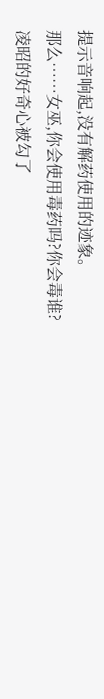提示音响起,没有解药使用的迹象。
那么……女巫,你会使用毒药吗?你会毒谁?
凌昭的好奇心被勾了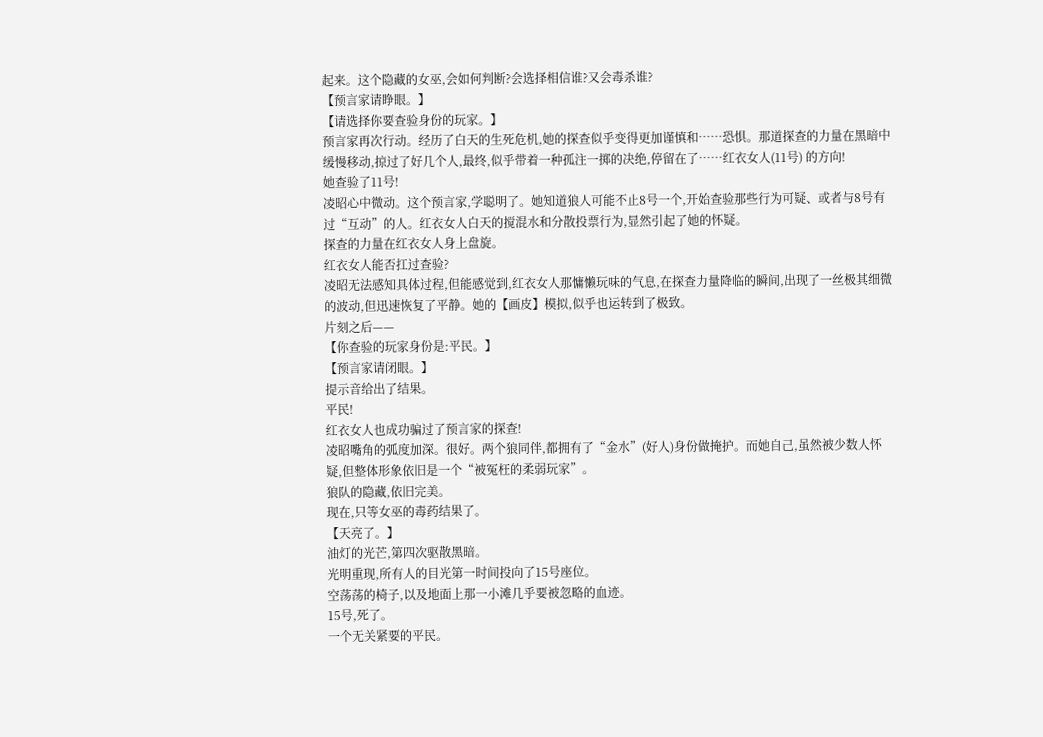起来。这个隐藏的女巫,会如何判断?会选择相信谁?又会毒杀谁?
【预言家请睁眼。】
【请选择你要查验身份的玩家。】
预言家再次行动。经历了白天的生死危机,她的探查似乎变得更加谨慎和……恐惧。那道探查的力量在黑暗中缓慢移动,掠过了好几个人,最终,似乎带着一种孤注一掷的决绝,停留在了……红衣女人(11号) 的方向!
她查验了11号!
凌昭心中微动。这个预言家,学聪明了。她知道狼人可能不止8号一个,开始查验那些行为可疑、或者与8号有过“互动”的人。红衣女人白天的搅混水和分散投票行为,显然引起了她的怀疑。
探查的力量在红衣女人身上盘旋。
红衣女人能否扛过查验?
凌昭无法感知具体过程,但能感觉到,红衣女人那慵懒玩味的气息,在探查力量降临的瞬间,出现了一丝极其细微的波动,但迅速恢复了平静。她的【画皮】模拟,似乎也运转到了极致。
片刻之后——
【你查验的玩家身份是:平民。】
【预言家请闭眼。】
提示音给出了结果。
平民!
红衣女人也成功骗过了预言家的探查!
凌昭嘴角的弧度加深。很好。两个狼同伴,都拥有了“金水”(好人)身份做掩护。而她自己,虽然被少数人怀疑,但整体形象依旧是一个“被冤枉的柔弱玩家”。
狼队的隐藏,依旧完美。
现在,只等女巫的毒药结果了。
【天亮了。】
油灯的光芒,第四次驱散黑暗。
光明重现,所有人的目光第一时间投向了15号座位。
空荡荡的椅子,以及地面上那一小滩几乎要被忽略的血迹。
15号,死了。
一个无关紧要的平民。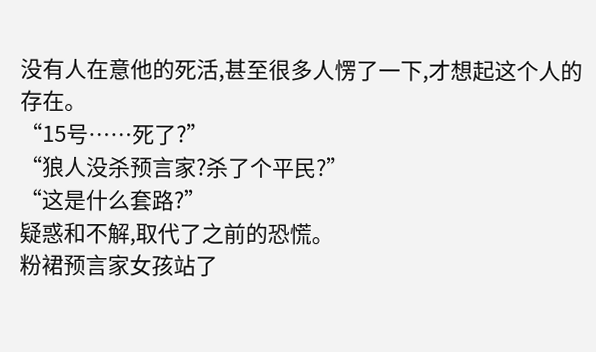没有人在意他的死活,甚至很多人愣了一下,才想起这个人的存在。
“15号……死了?”
“狼人没杀预言家?杀了个平民?”
“这是什么套路?”
疑惑和不解,取代了之前的恐慌。
粉裙预言家女孩站了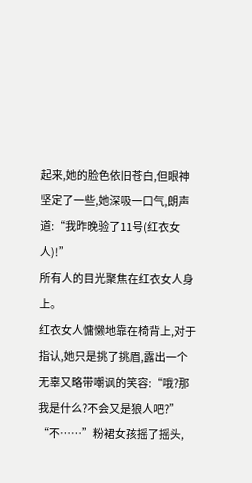起来,她的脸色依旧苍白,但眼神坚定了一些,她深吸一口气,朗声道:“我昨晚验了11号(红衣女人)!”
所有人的目光聚焦在红衣女人身上。
红衣女人慵懒地靠在椅背上,对于指认,她只是挑了挑眉,露出一个无辜又略带嘲讽的笑容:“哦?那我是什么?不会又是狼人吧?”
“不……”粉裙女孩摇了摇头,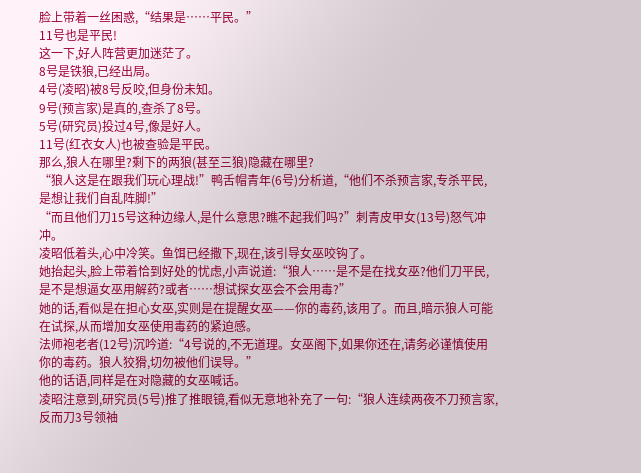脸上带着一丝困惑,“结果是……平民。”
11号也是平民!
这一下,好人阵营更加迷茫了。
8号是铁狼,已经出局。
4号(凌昭)被8号反咬,但身份未知。
9号(预言家)是真的,查杀了8号。
5号(研究员)投过4号,像是好人。
11号(红衣女人)也被查验是平民。
那么,狼人在哪里?剩下的两狼(甚至三狼)隐藏在哪里?
“狼人这是在跟我们玩心理战!”鸭舌帽青年(6号)分析道,“他们不杀预言家,专杀平民,是想让我们自乱阵脚!”
“而且他们刀15号这种边缘人,是什么意思?瞧不起我们吗?”刺青皮甲女(13号)怒气冲冲。
凌昭低着头,心中冷笑。鱼饵已经撒下,现在,该引导女巫咬钩了。
她抬起头,脸上带着恰到好处的忧虑,小声说道:“狼人……是不是在找女巫?他们刀平民,是不是想逼女巫用解药?或者……想试探女巫会不会用毒?”
她的话,看似是在担心女巫,实则是在提醒女巫——你的毒药,该用了。而且,暗示狼人可能在试探,从而增加女巫使用毒药的紧迫感。
法师袍老者(12号)沉吟道:“4号说的,不无道理。女巫阁下,如果你还在,请务必谨慎使用你的毒药。狼人狡猾,切勿被他们误导。”
他的话语,同样是在对隐藏的女巫喊话。
凌昭注意到,研究员(5号)推了推眼镜,看似无意地补充了一句:“狼人连续两夜不刀预言家,反而刀3号领袖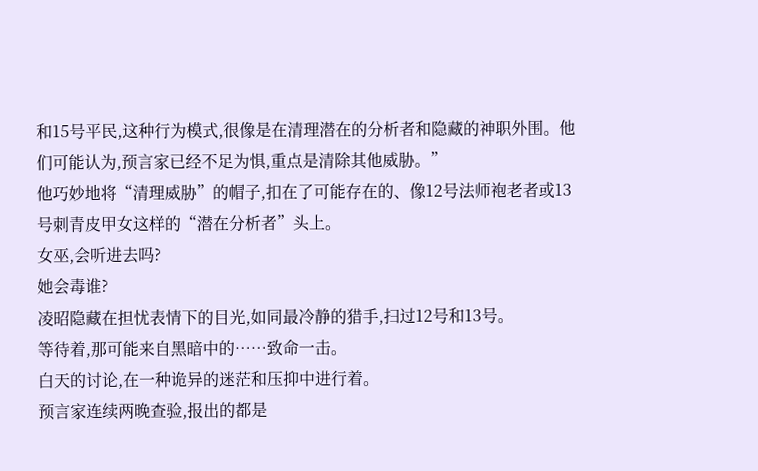和15号平民,这种行为模式,很像是在清理潜在的分析者和隐藏的神职外围。他们可能认为,预言家已经不足为惧,重点是清除其他威胁。”
他巧妙地将“清理威胁”的帽子,扣在了可能存在的、像12号法师袍老者或13号刺青皮甲女这样的“潜在分析者”头上。
女巫,会听进去吗?
她会毒谁?
凌昭隐藏在担忧表情下的目光,如同最冷静的猎手,扫过12号和13号。
等待着,那可能来自黑暗中的……致命一击。
白天的讨论,在一种诡异的迷茫和压抑中进行着。
预言家连续两晚查验,报出的都是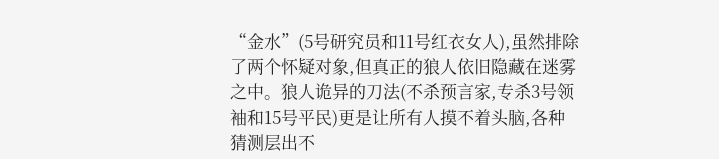“金水”(5号研究员和11号红衣女人),虽然排除了两个怀疑对象,但真正的狼人依旧隐藏在迷雾之中。狼人诡异的刀法(不杀预言家,专杀3号领袖和15号平民)更是让所有人摸不着头脑,各种猜测层出不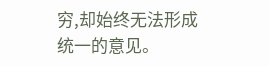穷,却始终无法形成统一的意见。